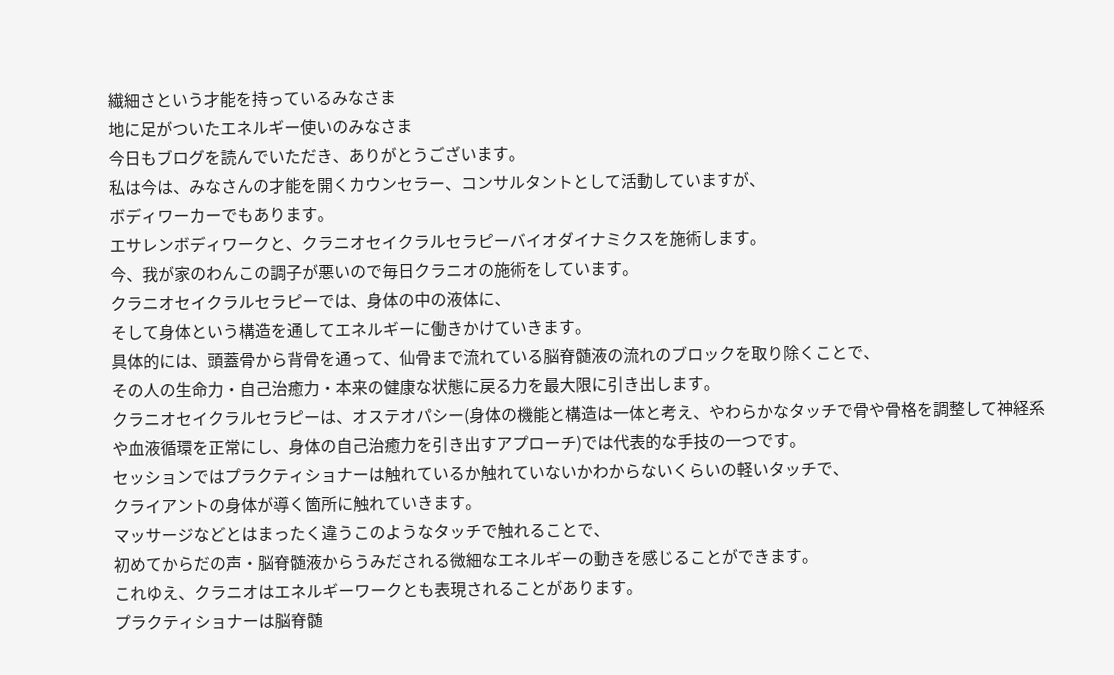繊細さという才能を持っているみなさま
地に足がついたエネルギー使いのみなさま
今日もブログを読んでいただき、ありがとうございます。
私は今は、みなさんの才能を開くカウンセラー、コンサルタントとして活動していますが、
ボディワーカーでもあります。
エサレンボディワークと、クラニオセイクラルセラピーバイオダイナミクスを施術します。
今、我が家のわんこの調子が悪いので毎日クラニオの施術をしています。
クラニオセイクラルセラピーでは、身体の中の液体に、
そして身体という構造を通してエネルギーに働きかけていきます。
具体的には、頭蓋骨から背骨を通って、仙骨まで流れている脳脊髄液の流れのブロックを取り除くことで、
その人の生命力・自己治癒力・本来の健康な状態に戻る力を最大限に引き出します。
クラニオセイクラルセラピーは、オステオパシー(身体の機能と構造は一体と考え、やわらかなタッチで骨や骨格を調整して神経系や血液循環を正常にし、身体の自己治癒力を引き出すアプローチ)では代表的な手技の一つです。
セッションではプラクティショナーは触れているか触れていないかわからないくらいの軽いタッチで、
クライアントの身体が導く箇所に触れていきます。
マッサージなどとはまったく違うこのようなタッチで触れることで、
初めてからだの声・脳脊髄液からうみだされる微細なエネルギーの動きを感じることができます。
これゆえ、クラニオはエネルギーワークとも表現されることがあります。
プラクティショナーは脳脊髄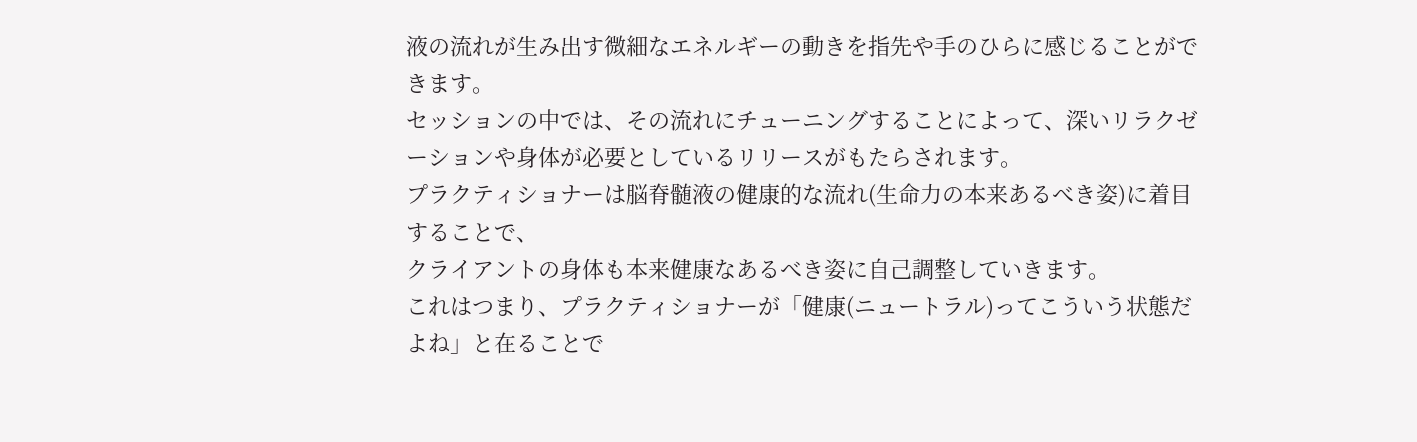液の流れが生み出す微細なエネルギーの動きを指先や手のひらに感じることができます。
セッションの中では、その流れにチューニングすることによって、深いリラクゼーションや身体が必要としているリリースがもたらされます。
プラクティショナーは脳脊髄液の健康的な流れ(生命力の本来あるべき姿)に着目することで、
クライアントの身体も本来健康なあるべき姿に自己調整していきます。
これはつまり、プラクティショナーが「健康(ニュートラル)ってこういう状態だよね」と在ることで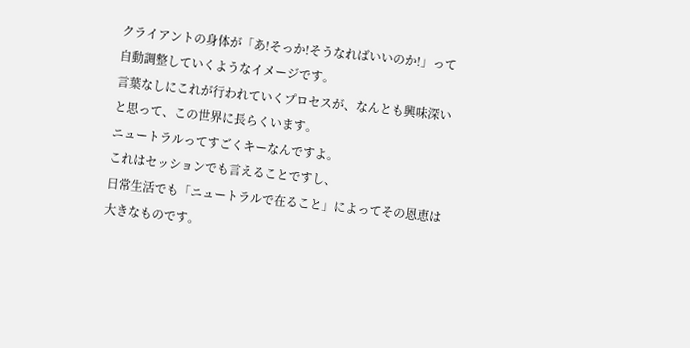クライアントの身体が「あ!そっか!そうなればいいのか!」って自動調整していくようなイメージです。
言葉なしにこれが行われていくプロセスが、なんとも興味深いと思って、この世界に長らくいます。
ニュートラルってすごくキーなんですよ。
これはセッションでも言えることですし、
日常生活でも「ニュートラルで在ること」によってその恩恵は大きなものです。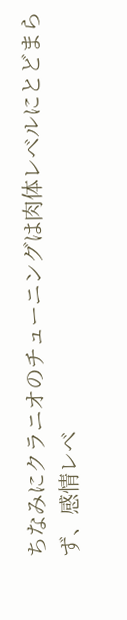ちなみにクラニオのチューニングは肉体レベルにとどまらず、感情レベ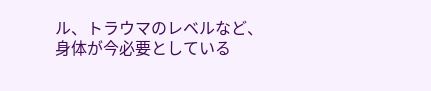ル、トラウマのレベルなど、
身体が今必要としている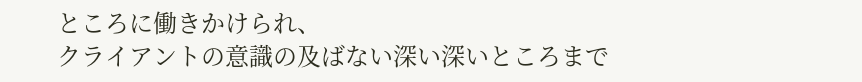ところに働きかけられ、
クライアントの意識の及ばない深い深いところまで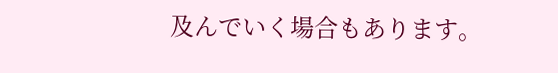及んでいく場合もあります。